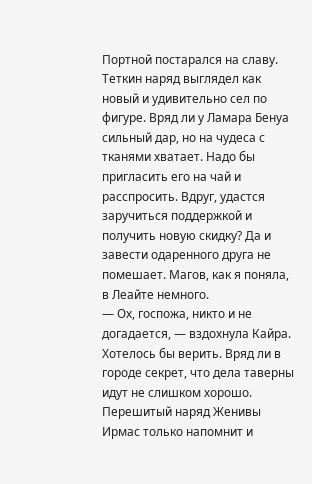Портной постарался на славу. Теткин наряд выглядел как новый и удивительно сел по фигуре. Вряд ли у Ламара Бенуа сильный дар, но на чудеса с тканями хватает. Надо бы пригласить его на чай и расспросить. Вдруг, удастся заручиться поддержкой и получить новую скидку? Да и завести одаренного друга не помешает. Магов, как я поняла, в Леайте немного.
— Ох, госпожа, никто и не догадается, — вздохнула Кайра.
Хотелось бы верить. Вряд ли в городе секрет, что дела таверны идут не слишком хорошо. Перешитый наряд Женивы Ирмас только напомнит и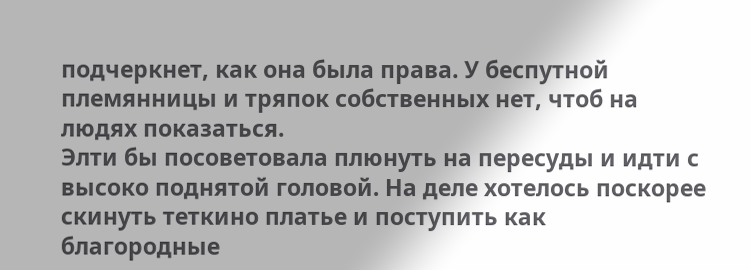подчеркнет, как она была права. У беспутной племянницы и тряпок собственных нет, чтоб на людях показаться.
Элти бы посоветовала плюнуть на пересуды и идти с высоко поднятой головой. На деле хотелось поскорее скинуть теткино платье и поступить как благородные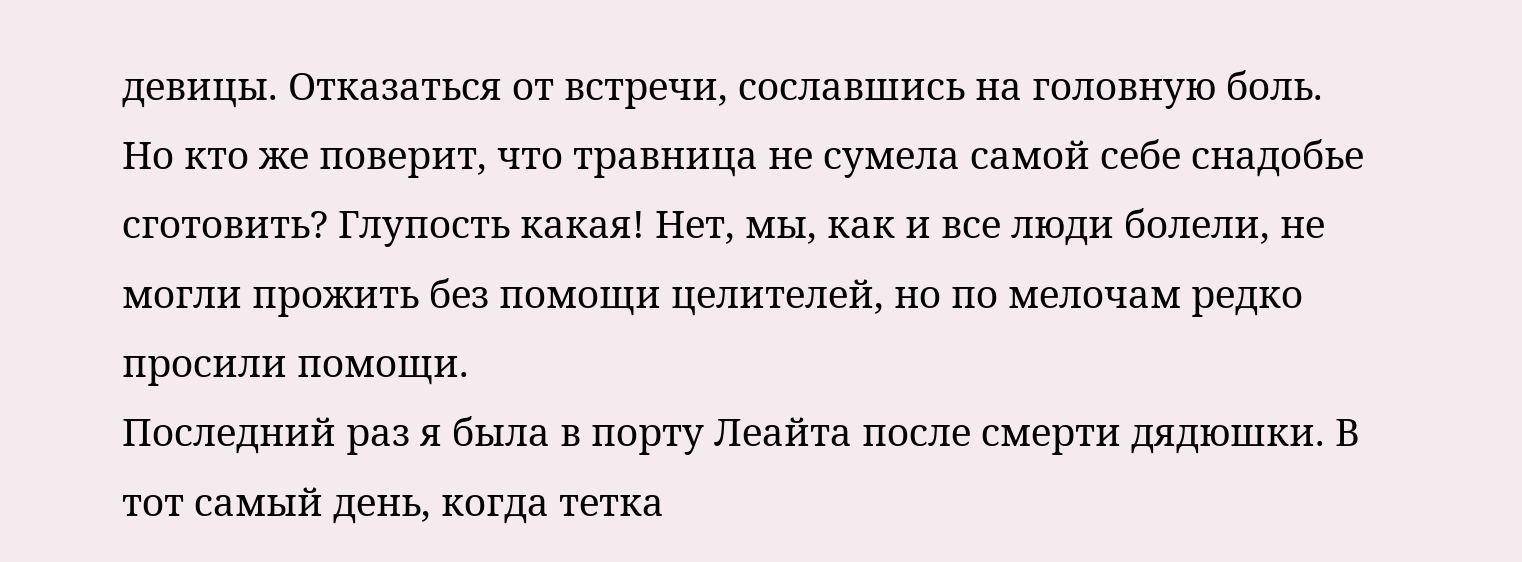девицы. Отказаться от встречи, сославшись на головную боль. Но кто же поверит, что травница не сумела самой себе снадобье сготовить? Глупость какая! Нет, мы, как и все люди болели, не могли прожить без помощи целителей, но по мелочам редко просили помощи.
Последний раз я была в порту Леайта после смерти дядюшки. В тот самый день, когда тетка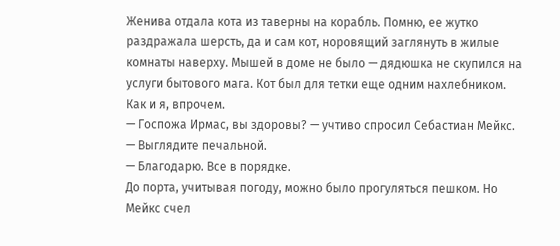Женива отдала кота из таверны на корабль. Помню, ее жутко раздражала шерсть, да и сам кот, норовящий заглянуть в жилые комнаты наверху. Мышей в доме не было — дядюшка не скупился на услуги бытового мага. Кот был для тетки еще одним нахлебником. Как и я, впрочем.
— Госпожа Ирмас, вы здоровы? — учтиво спросил Себастиан Мейкс. — Выглядите печальной.
— Благодарю. Все в порядке.
До порта, учитывая погоду, можно было прогуляться пешком. Но Мейкс счел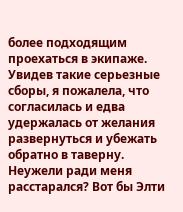более подходящим проехаться в экипаже. Увидев такие серьезные сборы, я пожалела, что согласилась и едва удержалась от желания развернуться и убежать обратно в таверну. Неужели ради меня расстарался? Вот бы Элти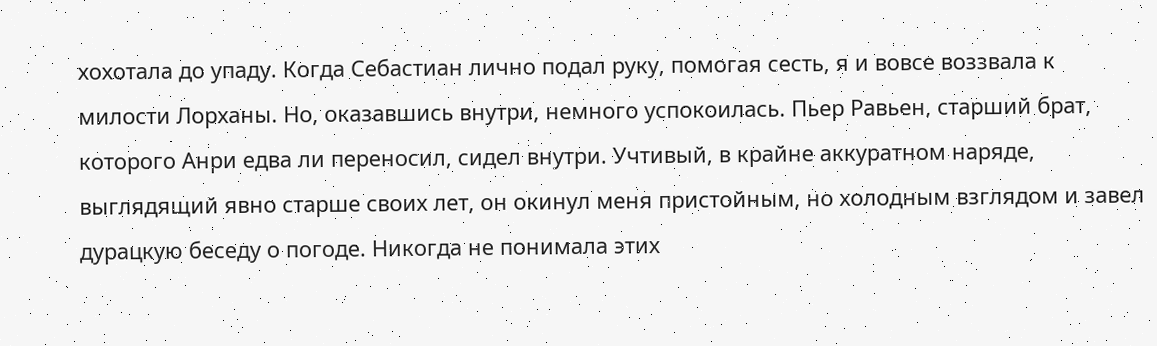хохотала до упаду. Когда Себастиан лично подал руку, помогая сесть, я и вовсе воззвала к милости Лорханы. Но, оказавшись внутри, немного успокоилась. Пьер Равьен, старший брат, которого Анри едва ли переносил, сидел внутри. Учтивый, в крайне аккуратном наряде, выглядящий явно старше своих лет, он окинул меня пристойным, но холодным взглядом и завел дурацкую беседу о погоде. Никогда не понимала этих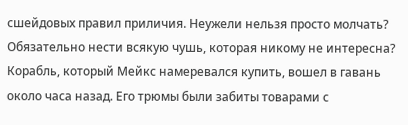сшейдовых правил приличия. Неужели нельзя просто молчать? Обязательно нести всякую чушь, которая никому не интересна?
Корабль, который Мейкс намеревался купить, вошел в гавань около часа назад. Его трюмы были забиты товарами с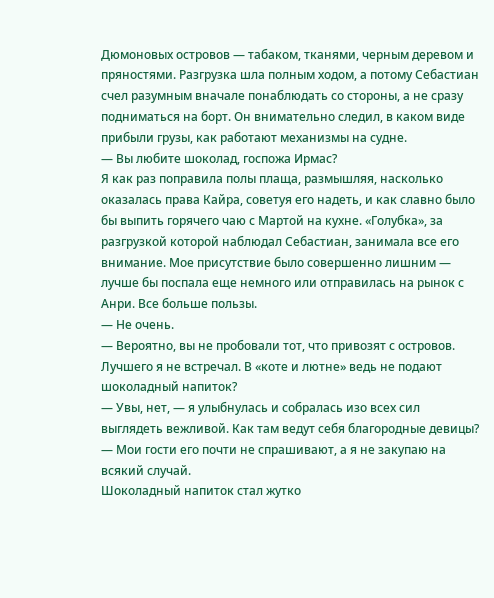Дюмоновых островов — табаком, тканями, черным деревом и пряностями. Разгрузка шла полным ходом, а потому Себастиан счел разумным вначале понаблюдать со стороны, а не сразу подниматься на борт. Он внимательно следил, в каком виде прибыли грузы, как работают механизмы на судне.
— Вы любите шоколад, госпожа Ирмас?
Я как раз поправила полы плаща, размышляя, насколько оказалась права Кайра, советуя его надеть, и как славно было бы выпить горячего чаю с Мартой на кухне. «Голубка», за разгрузкой которой наблюдал Себастиан, занимала все его внимание. Мое присутствие было совершенно лишним — лучше бы поспала еще немного или отправилась на рынок с Анри. Все больше пользы.
— Не очень.
— Вероятно, вы не пробовали тот, что привозят с островов. Лучшего я не встречал. В «коте и лютне» ведь не подают шоколадный напиток?
— Увы, нет, — я улыбнулась и собралась изо всех сил выглядеть вежливой. Как там ведут себя благородные девицы? — Мои гости его почти не спрашивают, а я не закупаю на всякий случай.
Шоколадный напиток стал жутко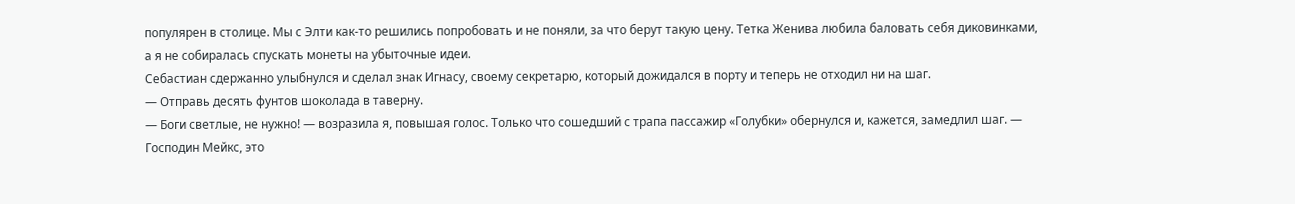популярен в столице. Мы с Элти как-то решились попробовать и не поняли, за что берут такую цену. Тетка Женива любила баловать себя диковинками, а я не собиралась спускать монеты на убыточные идеи.
Себастиан сдержанно улыбнулся и сделал знак Игнасу, своему секретарю, который дожидался в порту и теперь не отходил ни на шаг.
— Отправь десять фунтов шоколада в таверну.
— Боги светлые, не нужно! — возразила я, повышая голос. Только что сошедший с трапа пассажир «Голубки» обернулся и, кажется, замедлил шаг. — Господин Мейкс, это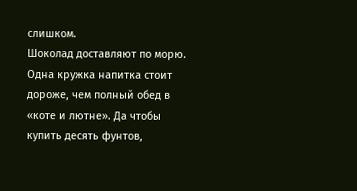слишком.
Шоколад доставляют по морю. Одна кружка напитка стоит дороже, чем полный обед в «коте и лютне». Да чтобы купить десять фунтов,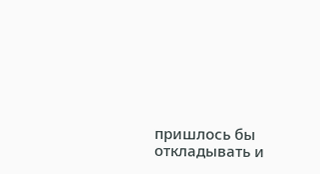пришлось бы откладывать и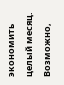экономить целый месяц. Возможно,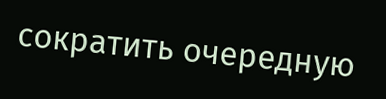сократить очередную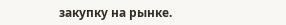закупку на рынке.